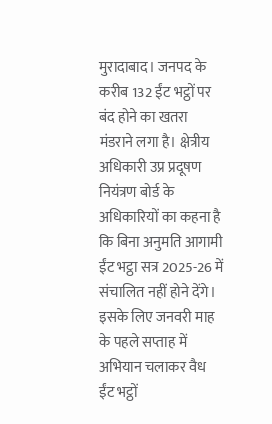मुरादाबाद। जनपद के करीब 132 ईंट भट्ठों पर बंद होने का खतरा मंडराने लगा है। क्षेत्रीय अधिकारी उप्र प्रदूषण नियंत्रण बोर्ड के अधिकारियों का कहना है कि बिना अनुमति आगामी ईंट भट्ठा सत्र 2025-26 में संचालित नहीं होने देंगे। इसके लिए जनवरी माह के पहले सप्ताह में अभियान चलाकर वैध ईंट भट्ठों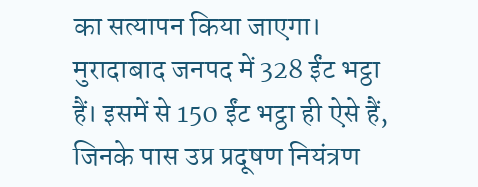का सत्यापन किया जाएगा।
मुरादाबाद जनपद में 328 ईंट भट्ठा हैं। इसमें से 150 ईंट भट्ठा ही ऐसे हैं, जिनके पास उप्र प्रदूषण नियंत्रण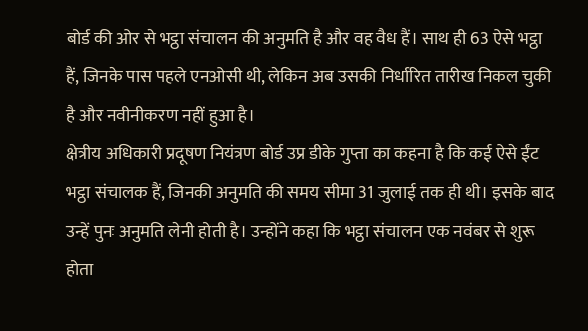बोर्ड की ओर से भट्ठा संचालन की अनुमति है और वह वैध हैं। साथ ही 63 ऐसे भट्ठा हैं, जिनके पास पहले एनओसी थी, लेकिन अब उसकी निर्धारित तारीख निकल चुकी है और नवीनीकरण नहीं हुआ है।
क्षेत्रीय अधिकारी प्रदूषण नियंत्रण बोर्ड उप्र डीके गुप्ता का कहना है कि कई ऐसे ईंट भट्ठा संचालक हैं, जिनकी अनुमति की समय सीमा 31 जुलाई तक ही थी। इसके बाद उन्हें पुनः अनुमति लेनी होती है। उन्होंने कहा कि भट्ठा संचालन एक नवंबर से शुरू होता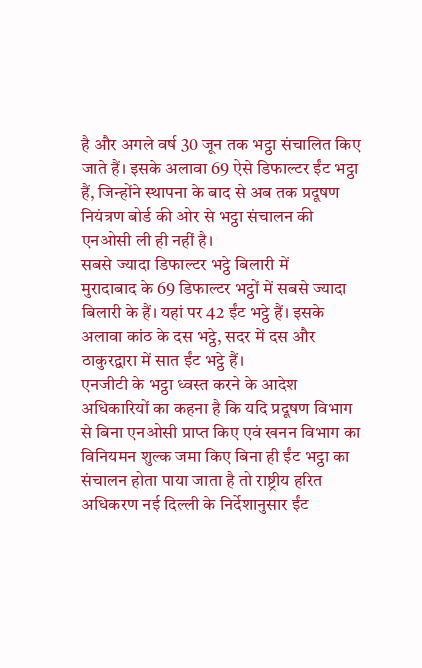है और अगले वर्ष 30 जून तक भट्ठा संचालित किए जाते हैं। इसके अलावा 69 ऐसे डिफाल्टर ईंट भट्ठा हैं, जिन्होंने स्थापना के बाद से अब तक प्रदूषण नियंत्रण बोर्ड की ओर से भट्ठा संचालन की एनओसी ली ही नहीं है।
सबसे ज्यादा डिफाल्टर भट्ठे बिलारी में
मुरादाबाद के 69 डिफाल्टर भट्ठों में सबसे ज्यादा बिलारी के हैं। यहां पर 42 ईंट भट्ठे हैं। इसके अलावा कांठ के दस भट्ठे, सदर में दस और ठाकुरद्वारा में सात ईंट भट्ठे हैं।
एनजीटी के भट्ठा ध्वस्त करने के आदेश
अधिकारियों का कहना है कि यदि प्रदूषण विभाग से बिना एनओसी प्राप्त किए एवं खनन विभाग का विनियमन शुल्क जमा किए बिना ही ईंट भट्ठा का संचालन होता पाया जाता है तो राष्ट्रीय हरित अधिकरण नई दिल्ली के निर्देशानुसार ईंट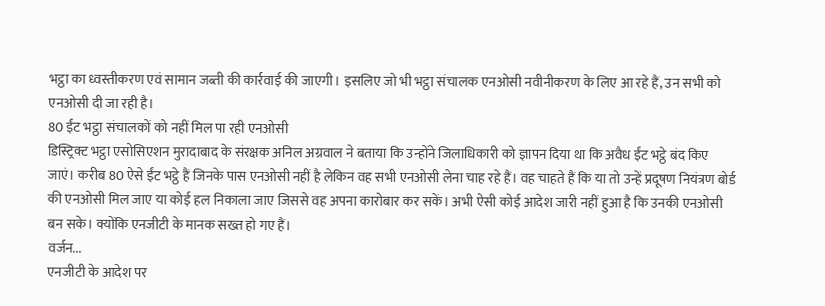भट्ठा का ध्वस्तीकरण एवं सामान जब्ती की कार्रवाई की जाएगी। इसलिए जो भी भट्ठा संचालक एनओसी नवीनीकरण के लिए आ रहे हैं, उन सभी को एनओसी दी जा रही है।
80 ईंट भट्ठा संचालकों को नहीं मिल पा रही एनओसी
डिस्ट्रिक्ट भट्ठा एसोसिएशन मुरादाबाद के संरक्षक अनिल अग्रवाल ने बताया कि उन्होंने जिलाधिकारी को ज्ञापन दिया था कि अवैध ईंट भट्ठे बंद किए जाएं। करीब 80 ऐसे ईंट भट्ठे हैं जिनके पास एनओसी नहीं है लेकिन वह सभी एनओसी लेना चाह रहे हैं। वह चाहते हैं कि या तो उन्हें प्रदूषण नियंत्रण बोर्ड की एनओसी मिल जाए या कोई हल निकाला जाए जिससे वह अपना कारोबार कर सकें। अभी ऐसी कोई आदेश जारी नहीं हुआ है कि उनकी एनओसी बन सके। क्योंकि एनजीटी के मानक सख्त हो गए हैं।
वर्जन...
एनजीटी के आदेश पर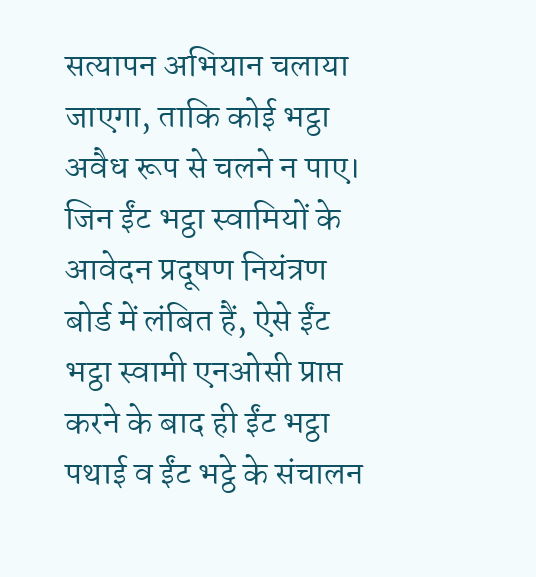सत्यापन अभियान चलाया जाएगा, ताकि कोई भट्ठा अवैध रूप से चलने न पाए। जिन ईंट भट्ठा स्वामियों के आवेदन प्रदूषण नियंत्रण बोर्ड में लंबित हैं, ऐसे ईंट भट्ठा स्वामी एनओसी प्राप्त करने के बाद ही ईंट भट्ठा पथाई व ईंट भट्ठे के संचालन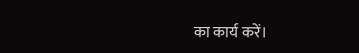का कार्य करें।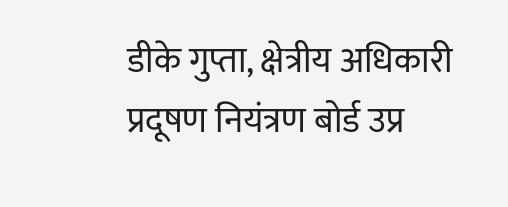डीके गुप्ता, क्षेत्रीय अधिकारी प्रदूषण नियंत्रण बोर्ड उप्र